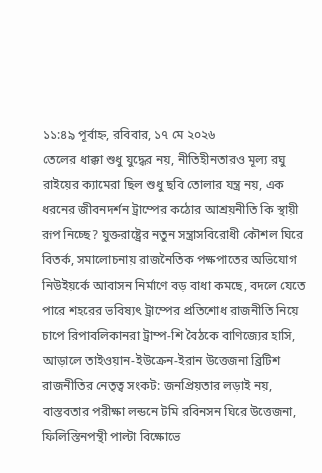১১:৪৯ পূর্বাহ্ন, রবিবার, ১৭ মে ২০২৬
তেলের ধাক্কা শুধু যুদ্ধের নয়, নীতিহীনতারও মূল্য রঘু রাইয়ের ক্যামেরা ছিল শুধু ছবি তোলার যন্ত্র নয়, এক ধরনের জীবনদর্শন ট্রাম্পের কঠোর আশ্রয়নীতি কি স্থায়ী রূপ নিচ্ছে? যুক্তরাষ্ট্রের নতুন সন্ত্রাসবিরোধী কৌশল ঘিরে বিতর্ক, সমালোচনায় রাজনৈতিক পক্ষপাতের অভিযোগ নিউইয়র্কে আবাসন নির্মাণে বড় বাধা কমছে, বদলে যেতে পারে শহরের ভবিষ্যৎ ট্রাম্পের প্রতিশোধ রাজনীতি নিয়ে চাপে রিপাবলিকানরা ট্রাম্প-শি বৈঠকে বাণিজ্যের হাসি, আড়ালে তাইওয়ান-ইউক্রেন-ইরান উত্তেজনা ব্রিটিশ রাজনীতির নেতৃত্ব সংকট: জনপ্রিয়তার লড়াই নয়, বাস্তবতার পরীক্ষা লন্ডনে টমি রবিনসন ঘিরে উত্তেজনা, ফিলিস্তিনপন্থী পাল্টা বিক্ষোভে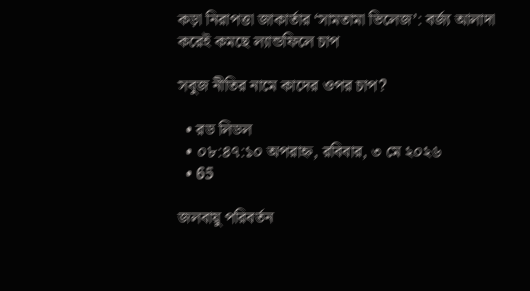কড়া নিরাপত্তা জাকার্তার ‘সামতামা ভিলেজ’: বর্জ্য আলাদা করেই কমছে ল্যান্ডফিলে চাপ

সবুজ নীতির নামে কাদের ওপর চাপ?

  • রড লিডল
  • ০৮:৪৭:১০ অপরাহ্ন, রবিবার, ৩ মে ২০২৬
  • 65

জলবায়ু পরিবর্তন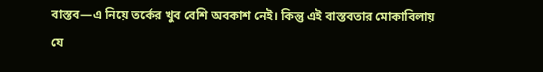বাস্তব—এ নিয়ে তর্কের খুব বেশি অবকাশ নেই। কিন্তু এই বাস্তবতার মোকাবিলায় যে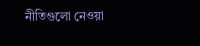নীতিগুলো নেওয়া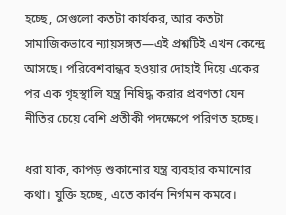হচ্ছে, সেগুলো কতটা কার্যকর, আর কতটা সামাজিকভাবে ন্যায়সঙ্গত—এই প্রশ্নটিই এখন কেন্দ্রে আসছে। পরিবেশবান্ধব হওয়ার দোহাই দিয়ে একের পর এক গৃহস্থালি যন্ত্র নিষিদ্ধ করার প্রবণতা যেন নীতির চেয়ে বেশি প্রতীকী পদক্ষেপে পরিণত হচ্ছে।

ধরা যাক, কাপড় শুকানোর যন্ত্র ব্যবহার কমানোর কথা। যুক্তি হচ্ছে, এতে কার্বন নির্গমন কমবে।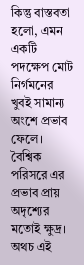কিন্তু বাস্তবতা হলো, এমন একটি পদক্ষেপ মোট নির্গমনের খুবই সামান্য অংশে প্রভাব ফেলে। বৈশ্বিক পরিসরে এর প্রভাব প্রায় অদৃশ্যের মতোই ক্ষুদ্র। অথচ এই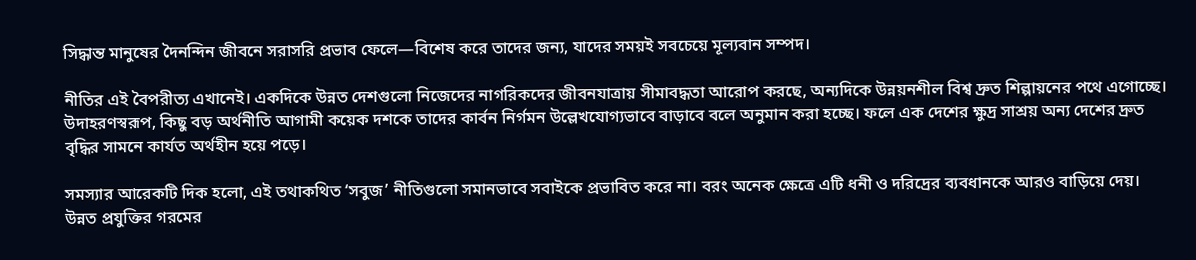সিদ্ধান্ত মানুষের দৈনন্দিন জীবনে সরাসরি প্রভাব ফেলে—বিশেষ করে তাদের জন্য, যাদের সময়ই সবচেয়ে মূল্যবান সম্পদ।

নীতির এই বৈপরীত্য এখানেই। একদিকে উন্নত দেশগুলো নিজেদের নাগরিকদের জীবনযাত্রায় সীমাবদ্ধতা আরোপ করছে, অন্যদিকে উন্নয়নশীল বিশ্ব দ্রুত শিল্পায়নের পথে এগোচ্ছে। উদাহরণস্বরূপ, কিছু বড় অর্থনীতি আগামী কয়েক দশকে তাদের কার্বন নির্গমন উল্লেখযোগ্যভাবে বাড়াবে বলে অনুমান করা হচ্ছে। ফলে এক দেশের ক্ষুদ্র সাশ্রয় অন্য দেশের দ্রুত বৃদ্ধির সামনে কার্যত অর্থহীন হয়ে পড়ে।

সমস্যার আরেকটি দিক হলো, এই তথাকথিত ‘সবুজ’ নীতিগুলো সমানভাবে সবাইকে প্রভাবিত করে না। বরং অনেক ক্ষেত্রে এটি ধনী ও দরিদ্রের ব্যবধানকে আরও বাড়িয়ে দেয়। উন্নত প্রযুক্তির গরমের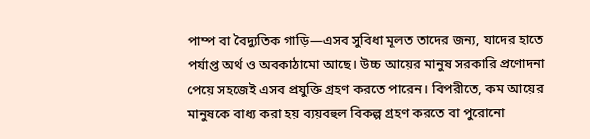পাম্প বা বৈদ্যুতিক গাড়ি—এসব সুবিধা মূলত তাদের জন্য, যাদের হাতে পর্যাপ্ত অর্থ ও অবকাঠামো আছে। উচ্চ আয়ের মানুষ সরকারি প্রণোদনা পেয়ে সহজেই এসব প্রযুক্তি গ্রহণ করতে পারেন। বিপরীতে, কম আয়ের মানুষকে বাধ্য করা হয় ব্যয়বহুল বিকল্প গ্রহণ করতে বা পুরোনো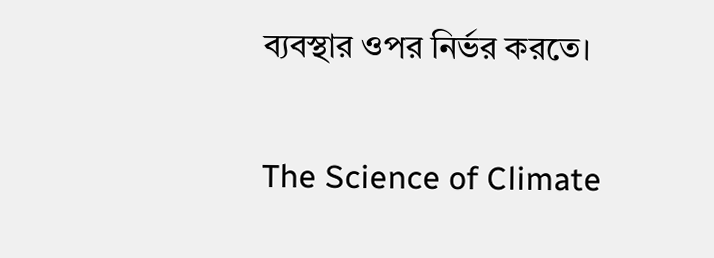ব্যবস্থার ওপর নির্ভর করতে।

The Science of Climate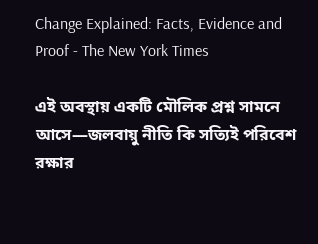Change Explained: Facts, Evidence and Proof - The New York Times

এই অবস্থায় একটি মৌলিক প্রশ্ন সামনে আসে—জলবায়ু নীতি কি সত্যিই পরিবেশ রক্ষার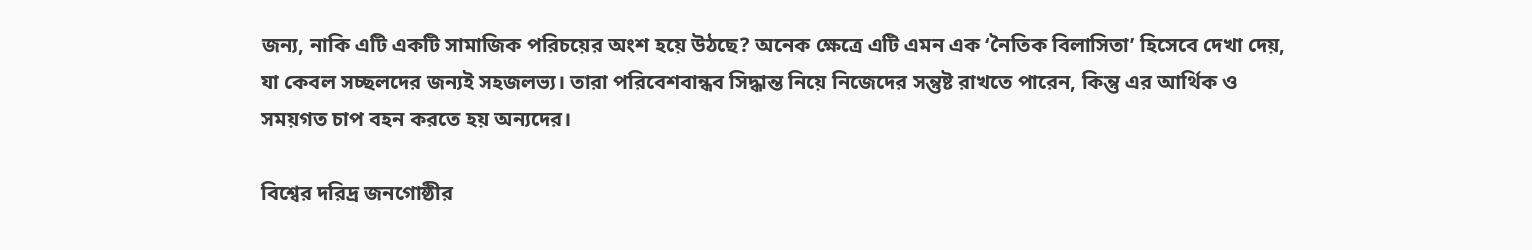জন্য, নাকি এটি একটি সামাজিক পরিচয়ের অংশ হয়ে উঠছে? অনেক ক্ষেত্রে এটি এমন এক ‘নৈতিক বিলাসিতা’ হিসেবে দেখা দেয়, যা কেবল সচ্ছলদের জন্যই সহজলভ্য। তারা পরিবেশবান্ধব সিদ্ধান্ত নিয়ে নিজেদের সন্তুষ্ট রাখতে পারেন, কিন্তু এর আর্থিক ও সময়গত চাপ বহন করতে হয় অন্যদের।

বিশ্বের দরিদ্র জনগোষ্ঠীর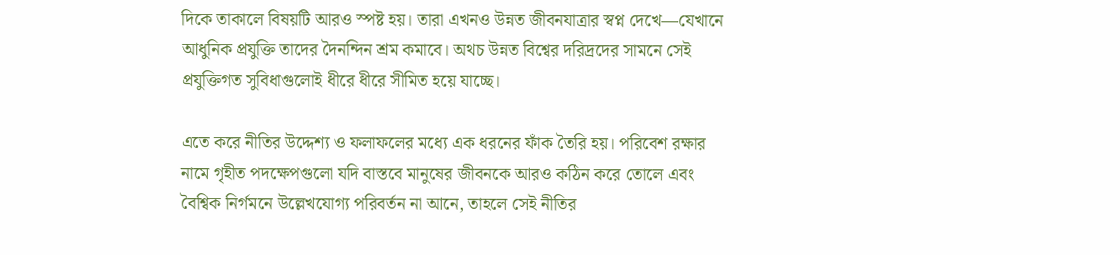দিকে তাকালে বিষয়টি আরও স্পষ্ট হয়। তারা এখনও উন্নত জীবনযাত্রার স্বপ্ন দেখে—যেখানে আধুনিক প্রযুক্তি তাদের দৈনন্দিন শ্রম কমাবে। অথচ উন্নত বিশ্বের দরিদ্রদের সামনে সেই প্রযুক্তিগত সুবিধাগুলোই ধীরে ধীরে সীমিত হয়ে যাচ্ছে।

এতে করে নীতির উদ্দেশ্য ও ফলাফলের মধ্যে এক ধরনের ফাঁক তৈরি হয়। পরিবেশ রক্ষার নামে গৃহীত পদক্ষেপগুলো যদি বাস্তবে মানুষের জীবনকে আরও কঠিন করে তোলে এবং বৈশ্বিক নির্গমনে উল্লেখযোগ্য পরিবর্তন না আনে, তাহলে সেই নীতির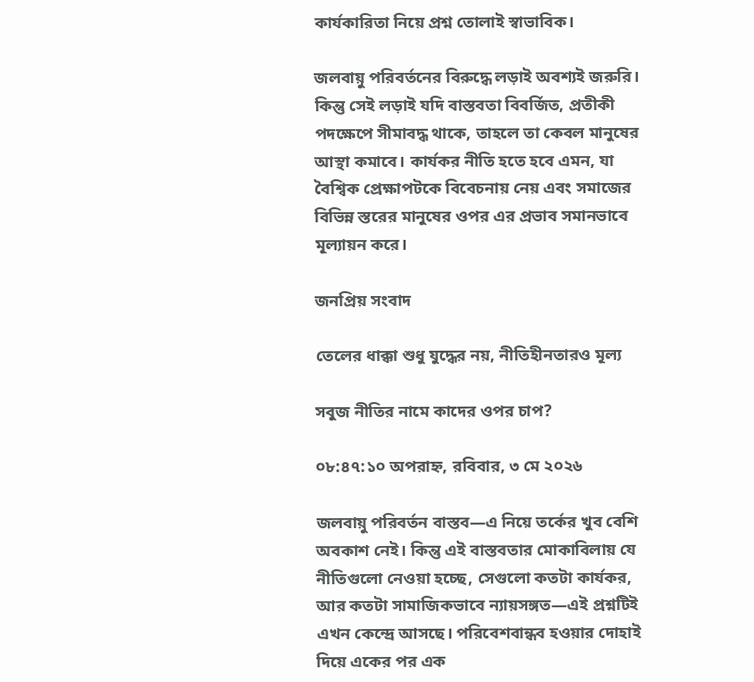কার্যকারিতা নিয়ে প্রশ্ন তোলাই স্বাভাবিক।

জলবায়ু পরিবর্তনের বিরুদ্ধে লড়াই অবশ্যই জরুরি। কিন্তু সেই লড়াই যদি বাস্তবতা বিবর্জিত, প্রতীকী পদক্ষেপে সীমাবদ্ধ থাকে, তাহলে তা কেবল মানুষের আস্থা কমাবে। কার্যকর নীতি হতে হবে এমন, যা বৈশ্বিক প্রেক্ষাপটকে বিবেচনায় নেয় এবং সমাজের বিভিন্ন স্তরের মানুষের ওপর এর প্রভাব সমানভাবে মূল্যায়ন করে।

জনপ্রিয় সংবাদ

তেলের ধাক্কা শুধু যুদ্ধের নয়, নীতিহীনতারও মূল্য

সবুজ নীতির নামে কাদের ওপর চাপ?

০৮:৪৭:১০ অপরাহ্ন, রবিবার, ৩ মে ২০২৬

জলবায়ু পরিবর্তন বাস্তব—এ নিয়ে তর্কের খুব বেশি অবকাশ নেই। কিন্তু এই বাস্তবতার মোকাবিলায় যে নীতিগুলো নেওয়া হচ্ছে, সেগুলো কতটা কার্যকর, আর কতটা সামাজিকভাবে ন্যায়সঙ্গত—এই প্রশ্নটিই এখন কেন্দ্রে আসছে। পরিবেশবান্ধব হওয়ার দোহাই দিয়ে একের পর এক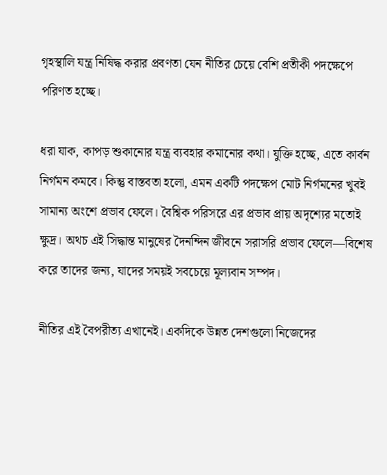গৃহস্থালি যন্ত্র নিষিদ্ধ করার প্রবণতা যেন নীতির চেয়ে বেশি প্রতীকী পদক্ষেপে পরিণত হচ্ছে।

ধরা যাক, কাপড় শুকানোর যন্ত্র ব্যবহার কমানোর কথা। যুক্তি হচ্ছে, এতে কার্বন নির্গমন কমবে। কিন্তু বাস্তবতা হলো, এমন একটি পদক্ষেপ মোট নির্গমনের খুবই সামান্য অংশে প্রভাব ফেলে। বৈশ্বিক পরিসরে এর প্রভাব প্রায় অদৃশ্যের মতোই ক্ষুদ্র। অথচ এই সিদ্ধান্ত মানুষের দৈনন্দিন জীবনে সরাসরি প্রভাব ফেলে—বিশেষ করে তাদের জন্য, যাদের সময়ই সবচেয়ে মূল্যবান সম্পদ।

নীতির এই বৈপরীত্য এখানেই। একদিকে উন্নত দেশগুলো নিজেদের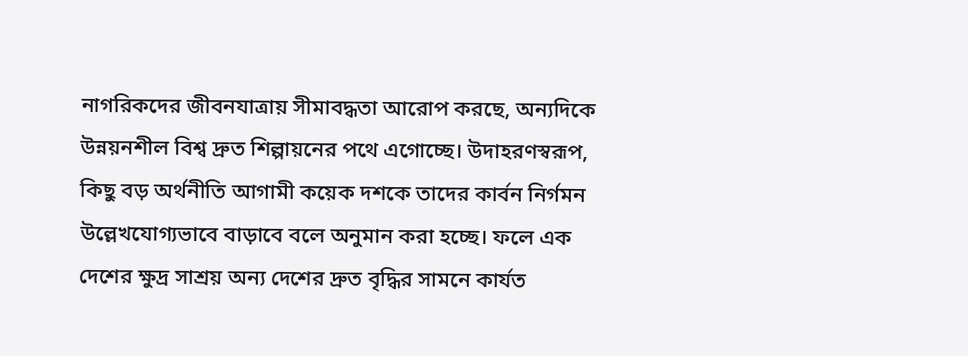নাগরিকদের জীবনযাত্রায় সীমাবদ্ধতা আরোপ করছে, অন্যদিকে উন্নয়নশীল বিশ্ব দ্রুত শিল্পায়নের পথে এগোচ্ছে। উদাহরণস্বরূপ, কিছু বড় অর্থনীতি আগামী কয়েক দশকে তাদের কার্বন নির্গমন উল্লেখযোগ্যভাবে বাড়াবে বলে অনুমান করা হচ্ছে। ফলে এক দেশের ক্ষুদ্র সাশ্রয় অন্য দেশের দ্রুত বৃদ্ধির সামনে কার্যত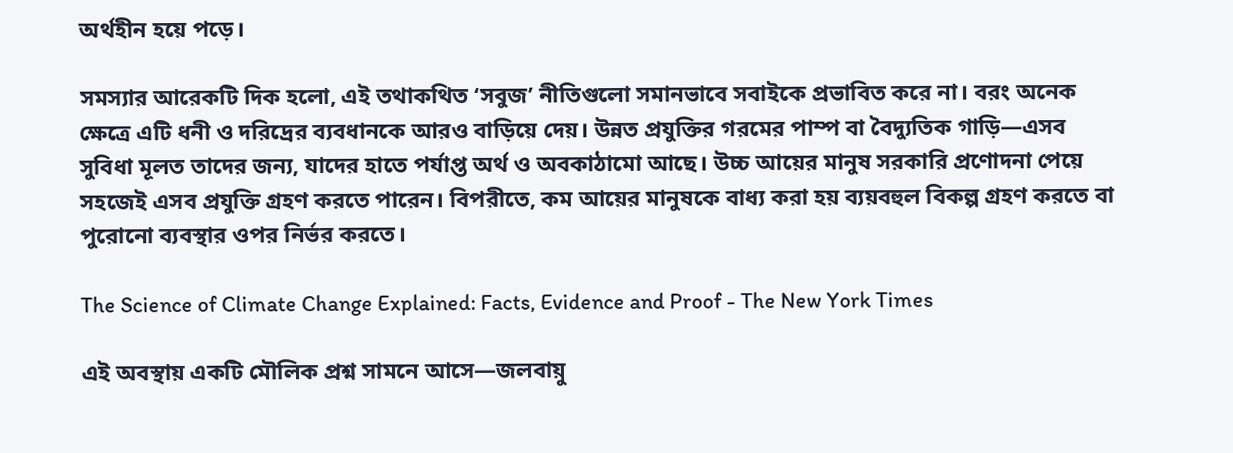অর্থহীন হয়ে পড়ে।

সমস্যার আরেকটি দিক হলো, এই তথাকথিত ‘সবুজ’ নীতিগুলো সমানভাবে সবাইকে প্রভাবিত করে না। বরং অনেক ক্ষেত্রে এটি ধনী ও দরিদ্রের ব্যবধানকে আরও বাড়িয়ে দেয়। উন্নত প্রযুক্তির গরমের পাম্প বা বৈদ্যুতিক গাড়ি—এসব সুবিধা মূলত তাদের জন্য, যাদের হাতে পর্যাপ্ত অর্থ ও অবকাঠামো আছে। উচ্চ আয়ের মানুষ সরকারি প্রণোদনা পেয়ে সহজেই এসব প্রযুক্তি গ্রহণ করতে পারেন। বিপরীতে, কম আয়ের মানুষকে বাধ্য করা হয় ব্যয়বহুল বিকল্প গ্রহণ করতে বা পুরোনো ব্যবস্থার ওপর নির্ভর করতে।

The Science of Climate Change Explained: Facts, Evidence and Proof - The New York Times

এই অবস্থায় একটি মৌলিক প্রশ্ন সামনে আসে—জলবায়ু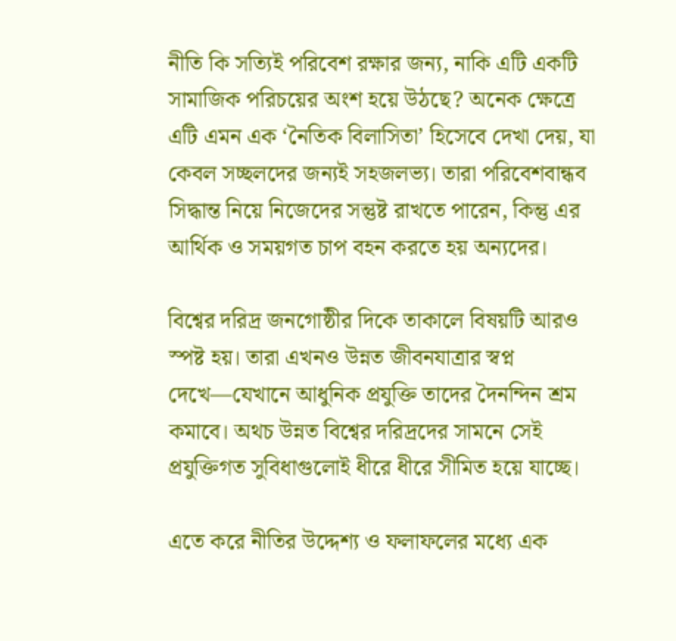নীতি কি সত্যিই পরিবেশ রক্ষার জন্য, নাকি এটি একটি সামাজিক পরিচয়ের অংশ হয়ে উঠছে? অনেক ক্ষেত্রে এটি এমন এক ‘নৈতিক বিলাসিতা’ হিসেবে দেখা দেয়, যা কেবল সচ্ছলদের জন্যই সহজলভ্য। তারা পরিবেশবান্ধব সিদ্ধান্ত নিয়ে নিজেদের সন্তুষ্ট রাখতে পারেন, কিন্তু এর আর্থিক ও সময়গত চাপ বহন করতে হয় অন্যদের।

বিশ্বের দরিদ্র জনগোষ্ঠীর দিকে তাকালে বিষয়টি আরও স্পষ্ট হয়। তারা এখনও উন্নত জীবনযাত্রার স্বপ্ন দেখে—যেখানে আধুনিক প্রযুক্তি তাদের দৈনন্দিন শ্রম কমাবে। অথচ উন্নত বিশ্বের দরিদ্রদের সামনে সেই প্রযুক্তিগত সুবিধাগুলোই ধীরে ধীরে সীমিত হয়ে যাচ্ছে।

এতে করে নীতির উদ্দেশ্য ও ফলাফলের মধ্যে এক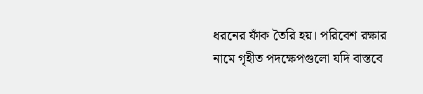ধরনের ফাঁক তৈরি হয়। পরিবেশ রক্ষার নামে গৃহীত পদক্ষেপগুলো যদি বাস্তবে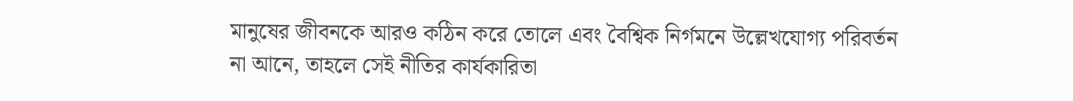মানুষের জীবনকে আরও কঠিন করে তোলে এবং বৈশ্বিক নির্গমনে উল্লেখযোগ্য পরিবর্তন না আনে, তাহলে সেই নীতির কার্যকারিতা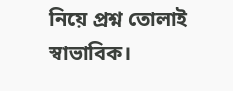নিয়ে প্রশ্ন তোলাই স্বাভাবিক।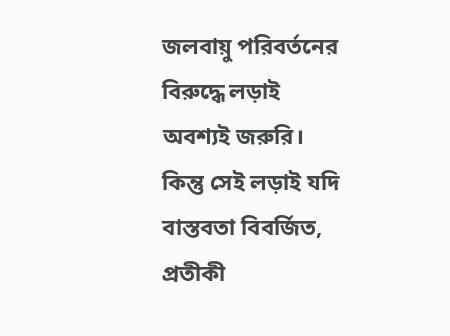জলবায়ু পরিবর্তনের বিরুদ্ধে লড়াই অবশ্যই জরুরি। কিন্তু সেই লড়াই যদি বাস্তবতা বিবর্জিত, প্রতীকী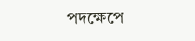পদক্ষেপে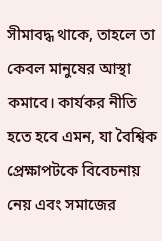সীমাবদ্ধ থাকে, তাহলে তা কেবল মানুষের আস্থা কমাবে। কার্যকর নীতি হতে হবে এমন, যা বৈশ্বিক প্রেক্ষাপটকে বিবেচনায় নেয় এবং সমাজের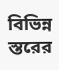বিভিন্ন স্তরের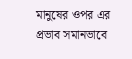মানুষের ওপর এর প্রভাব সমানভাবে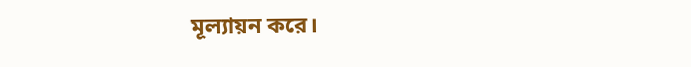মূল্যায়ন করে।